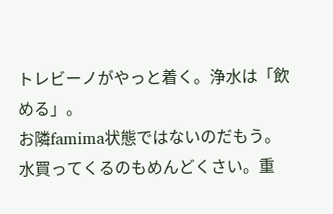トレビーノがやっと着く。浄水は「飲める」。
お隣famima状態ではないのだもう。水買ってくるのもめんどくさい。重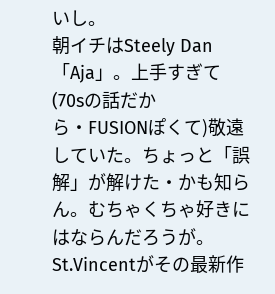いし。
朝イチはSteely Dan「Aja」。上手すぎて(70sの話だから・FUSIONぽくて)敬遠していた。ちょっと「誤解」が解けた・かも知らん。むちゃくちゃ好きにはならんだろうが。
St.Vincentがその最新作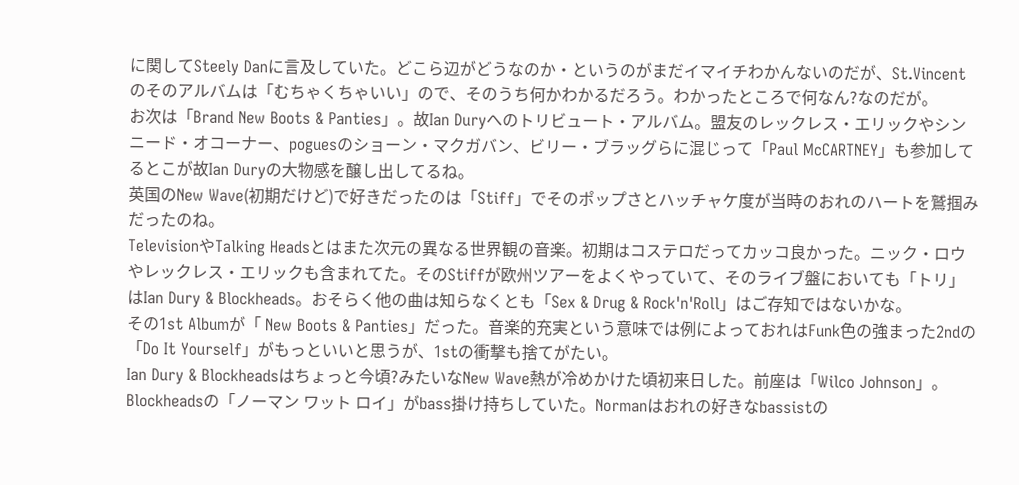に関してSteely Danに言及していた。どこら辺がどうなのか・というのがまだイマイチわかんないのだが、St.Vincentのそのアルバムは「むちゃくちゃいい」ので、そのうち何かわかるだろう。わかったところで何なん?なのだが。
お次は「Brand New Boots & Panties」。故Ian Duryへのトリビュート・アルバム。盟友のレックレス・エリックやシンニード・オコーナー、poguesのショーン・マクガバン、ビリー・ブラッグらに混じって「Paul McCARTNEY」も参加してるとこが故Ian Duryの大物感を醸し出してるね。
英国のNew Wave(初期だけど)で好きだったのは「Stiff」でそのポップさとハッチャケ度が当時のおれのハートを鷲掴みだったのね。
TelevisionやTalking Headsとはまた次元の異なる世界観の音楽。初期はコステロだってカッコ良かった。ニック・ロウやレックレス・エリックも含まれてた。そのStiffが欧州ツアーをよくやっていて、そのライブ盤においても「トリ」はIan Dury & Blockheads。おそらく他の曲は知らなくとも「Sex & Drug & Rock'n'Roll」はご存知ではないかな。
その1st Albumが「 New Boots & Panties」だった。音楽的充実という意味では例によっておれはFunk色の強まった2ndの「Do It Yourself」がもっといいと思うが、1stの衝撃も捨てがたい。
Ian Dury & Blockheadsはちょっと今頃?みたいなNew Wave熱が冷めかけた頃初来日した。前座は「Wilco Johnson」。 Blockheadsの「ノーマン ワット ロイ」がbass掛け持ちしていた。Normanはおれの好きなbassistの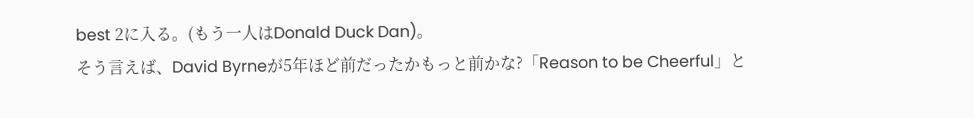best 2に入る。(もう一人はDonald Duck Dan)。
そう言えば、David Byrneが5年ほど前だったかもっと前かな?「Reason to be Cheerful」と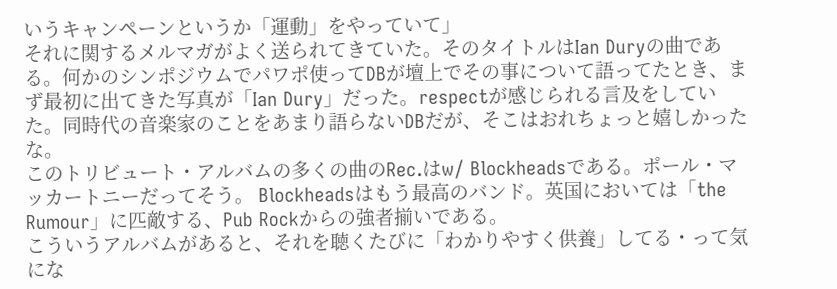いうキャンペーンというか「運動」をやっていて」
それに関するメルマガがよく送られてきていた。そのタイトルはIan Duryの曲である。何かのシンポジウムでパワポ使ってDBが壇上でその事について語ってたとき、まず最初に出てきた写真が「Ian Dury」だった。respectが感じられる言及をしていた。同時代の音楽家のことをあまり語らないDBだが、そこはおれちょっと嬉しかったな。
このトリビュート・アルバムの多くの曲のRec.はw/ Blockheadsである。ポール・マッカートニーだってそう。 Blockheadsはもう最高のバンド。英国においては「the Rumour」に匹敵する、Pub Rockからの強者揃いである。
こういうアルバムがあると、それを聴くたびに「わかりやすく供養」してる・って気にな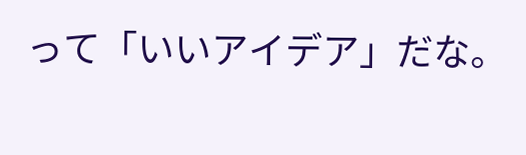って「いいアイデア」だな。